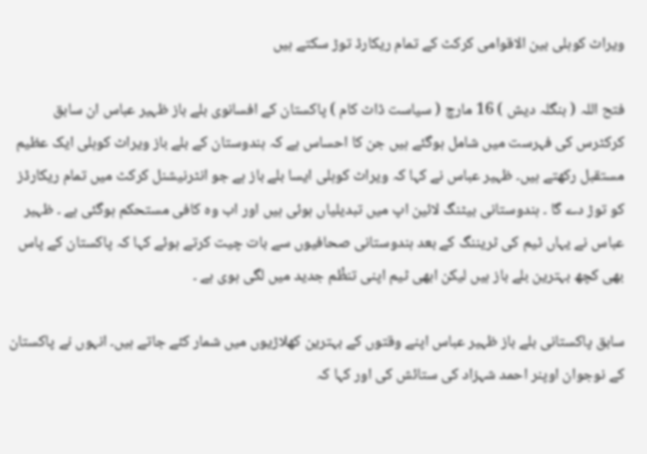ویراٹ کوہلی بین الاقوامی کرکٹ کے تمام ریکارڈ توڑ سکتے ہیں

فتح اللہ ( بنگلہ دیش ) 16 مارچ ( سیاست ڈاٹ کام ) پاکستان کے افسانوی بلے باز ظہیر عباس ان سابق کرکٹرس کی فہرست میں شامل ہوگئے ہیں جن کا احساس ہے کہ ہندوستان کے بلے باز ویراٹ کوہلی ایک عظیم مستقبل رکھتے ہیں۔ ظہیر عباس نے کہا کہ ویراٹ کوہلی ایسا بلے باز ہے جو انٹرنیشنل کرکٹ میں تمام ریکارڈز کو توڑ دے گا ۔ ہندوستانی بیٹنگ لائین اپ میں تبدیلیاں ہوئی ہیں اور اب وہ کافی مستحکم ہوگئی ہے ۔ ظہیر عباس نے یہاں ٹیم کی ٹریننگ کے بعد ہندوستانی صحافیوں سے بات چیت کرتے ہوئے کہا کہ پاکستان کے پاس بھی کچھ بہترین بلے باز ہیں لیکن ابھی ٹیم اپنی تنظْم جدید میں لگی ہوی ہے ۔

سابق پاکستانی بلے باز ظہیر عباس اپنے وقتوں کے بہترین کھلاڑیوں میں شمار کئے جاتے ہیں۔ انہوں نے پاکستان کے نوجوان اوپنر احمد شہزاد کی ستائش کی اور کہا کہ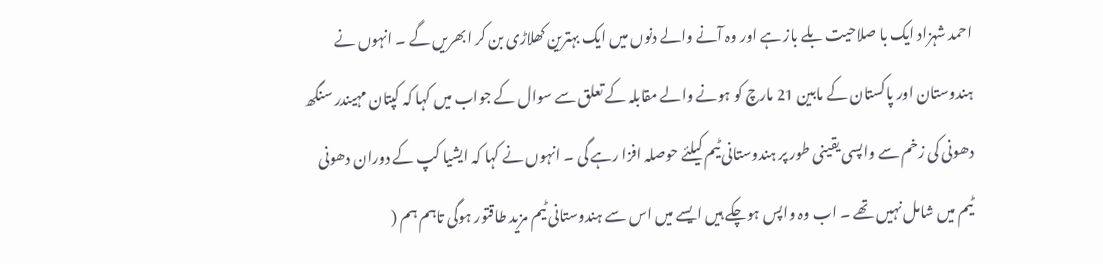احمد شہزاد ایک با صلاحیت بلے باز ہے اور وہ آنے والے دنوں میں ایک بہترین کھلاڑی بن کر ابھریں گے ۔ انہوں نے ہندوستان اور پاکستان کے مابین 21 مارچ کو ہونے والے مقابلہ کے تعلق سے سوال کے جواب میں کہا کہ کپتان مہیندر سنگھ دھونی کی زخم سے واپسی یقینی طور پر ہندوستانی ٹیم کیلئے حوصلہ افزا رہے گی ۔ انہوں نے کہا کہ ایشیا کپ کے دوران دھونی ٹیم میں شامل نہیں تھے ۔ اب وہ واپس ہوچکے ہیں ایسے میں اس سے ہندوستانی ٹیم مزید طاقتور ہوگی تاہم ہم (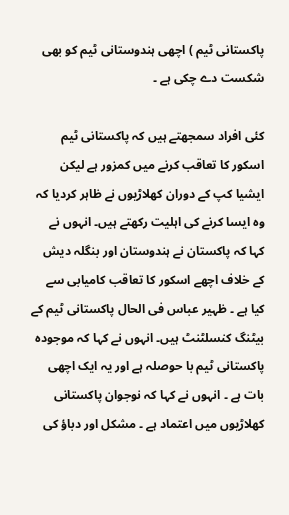پاکستانی ٹیم ) اچھی ہندوستانی ٹیم کو بھی شکست دے چکی ہے ۔

کئی افراد سمجھتے ہیں کہ پاکستانی ٹیم اسکور کا تعاقب کرنے میں کمزور ہے لیکن ایشیا کپ کے دوران کھلاڑیوں نے ظاہر کردیا کہ وہ ایسا کرنے کی اہلیت رکھتے ہیں۔ انہوں نے کہا کہ پاکستان نے ہندوستان اور بنگلہ دیش کے خلاف اچھے اسکور کا تعاقب کامیابی سے کیا ہے ۔ ظہیر عباس فی الحال پاکستانی ٹیم کے بیٹنگ کنسلٹنٹ ہیں۔ انہوں نے کہا کہ موجودہ پاکستانی ٹیم با حوصلہ ہے اور یہ ایک اچھی بات ہے ۔ انہوں نے کہا کہ نوجوان پاکستانی کھلاڑیوں میں اعتماد ہے ۔ مشکل اور دباؤ کی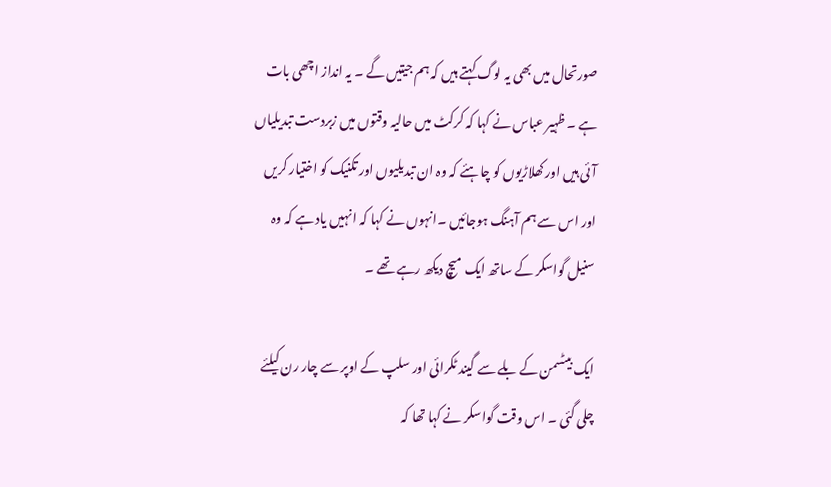صورتحال میں بھی یہ لوگ کہتے ہیں کہ ہم جیتیں گے ۔ یہ انداز اچھی بات ہے ۔ ظہیر عباس نے کہا کہ کرکٹ میں حالیہ وقتوں میں زبردست تبدیلیاں آئی ہیں اور کھلاڑیوں کو چاہئے کہ وہ ان تبدیلیوں اور تکنیک کو اختیار کریں اور اس سے ہم آہنگ ہوجائیں ۔انہوں نے کہا کہ انہیں یاد ہے کہ وہ سنیل گواسکر کے ساتھ ایک میچ دیکھ رہے تھے ۔

ایک بیٹسمن کے بلے سے گیند ٹکرائی اور سلپ کے اوپر سے چار رن کیلئے چلی گئی ۔ اس وقت گواسکر نے کہا تھا کہ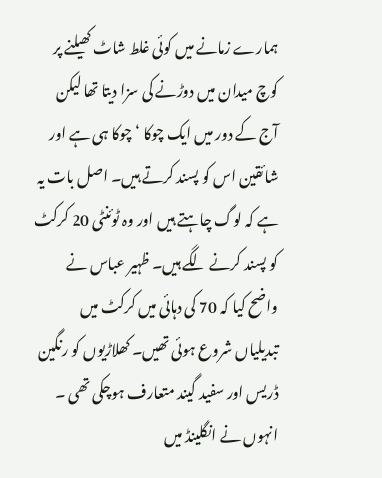ہمارے زمانے میں کوئی غلط شاٹ کھیلنے پر کوچ میدان میں دوڑنے کی سزا دیتا تھا لیکن آج کے دور میں ایک چوکا ‘ چوکا ہی ہے اور شائقین اس کو پسند کرتے ہیں۔ اصل بات یہ ہے کہ لوگ چاہتے ہیں اور وہ ٹوئنٹی 20 کرکٹ کو پسند کرنے لگے ہیں۔ ظہیر عباس نے واضح کیا کہ 70 کی دہائی میں کرکٹ میں تبدیلیاں شروع ہوئی تھیں۔ کھلاڑیوں کو رنگین ڈریس اور سفید گیند متعارف ہوچکی تھی ۔ انہوں نے انگلینڈ میں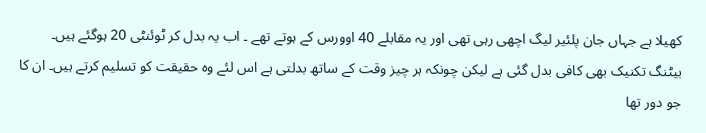کھیلا ہے جہاں جان پلئیر لیگ اچھی رہی تھی اور یہ مقابلے 40 اوورس کے ہوتے تھے ۔ اب یہ بدل کر ٹوئنٹی 20 ہوگئے ہیں۔ بیٹنگ تکنیک بھی کافی بدل گئی ہے لیکن چونکہ ہر چیز وقت کے ساتھ بدلتی ہے اس لئے وہ حقیقت کو تسلیم کرتے ہیں۔ ان کا جو دور تھا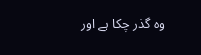وہ گذر چکا ہے اور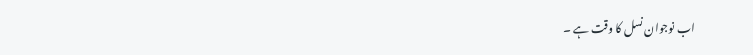اب نوجوان نسل کا وقت ہے ۔